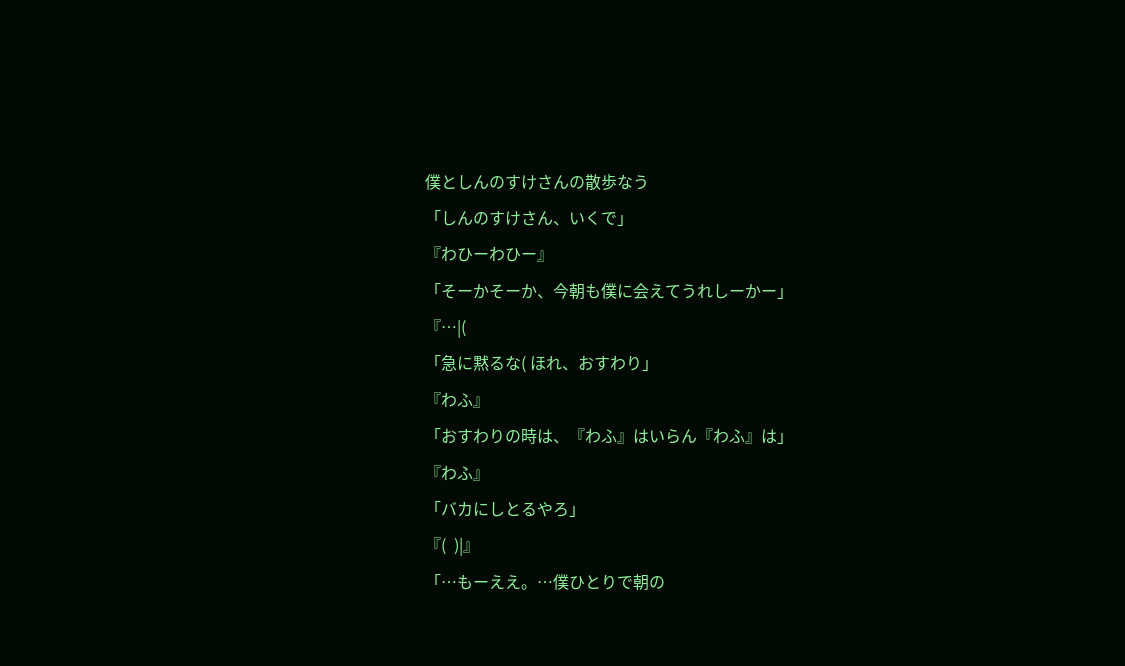僕としんのすけさんの散歩なう
「しんのすけさん、いくで」
『わひーわひー』
「そーかそーか、今朝も僕に会えてうれしーかー」
『…|(
「急に黙るな( ほれ、おすわり」
『わふ』
「おすわりの時は、『わふ』はいらん『わふ』は」
『わふ』
「バカにしとるやろ」
『(  )|』
「…もーええ。…僕ひとりで朝の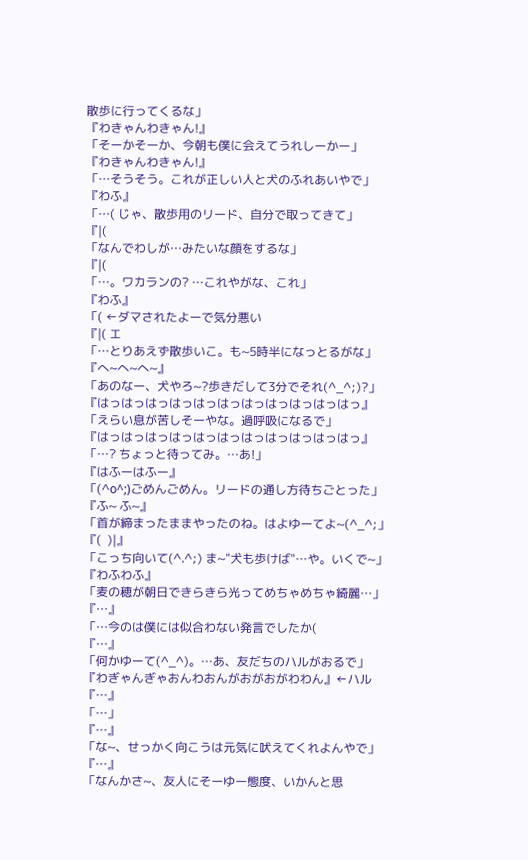散歩に行ってくるな」
『わきゃんわきゃん!』
「そーかそーか、今朝も僕に会えてうれしーかー」
『わきゃんわきゃん!』
「…そうそう。これが正しい人と犬のふれあいやで」
『わふ』
「…( じゃ、散歩用のリード、自分で取ってきて」
『|(
「なんでわしが…みたいな顔をするな」
『|(
「…。ワカランの? …これやがな、これ」
『わふ』
「( ←ダマされたよーで気分悪い
『|( エ
「…とりあえず散歩いこ。も~5時半になっとるがな」
『へ~へ~へ~』
「あのなー、犬やろ~?歩きだして3分でそれ(^_^;)?」
『はっはっはっはっはっはっはっはっはっはっはっ』
「えらい息が苦しそーやな。過呼吸になるで」
『はっはっはっはっはっはっはっはっはっはっはっ』
「…? ちょっと待ってみ。…あ!」
『はふーはふー』
「(^o^;)ごめんごめん。リードの通し方待ちごとった」
『ふ~ ふ~』
「首が締まったままやったのね。はよゆーてよ~(^_^;」
『(  )|』
「こっち向いて(^.^;) ま~"犬も歩けば"…や。いくで~」
『わふわふ』
「麦の穂が朝日できらきら光ってめちゃめちゃ綺麗…」
『…』
「…今のは僕には似合わない発言でしたか(
『…』
「何かゆーて(^_^)。…あ、友だちのハルがおるで」
『わぎゃんぎゃおんわおんがおがおがわわん』←ハル
『…』
「…」
『…』
「な~、せっかく向こうは元気に吠えてくれよんやで」
『…』
「なんかさ~、友人にそーゆー態度、いかんと思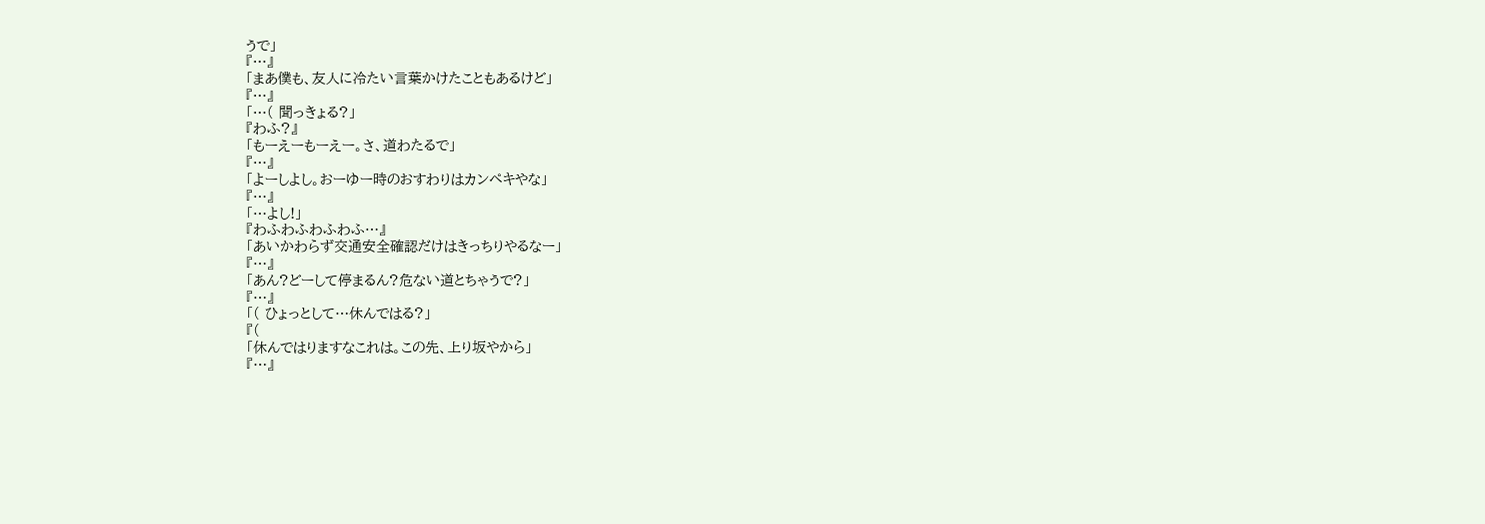うで」
『…』
「まあ僕も、友人に冷たい言葉かけたこともあるけど」
『…』
「…( 聞っきょる?」
『わふ?』
「もーえーもーえー。さ、道わたるで」
『…』
「よーしよし。おーゆー時のおすわりはカンペキやな」
『…』
「…よし!」
『わふわふわふわふ…』
「あいかわらず交通安全確認だけはきっちりやるなー」
『…』
「あん?どーして停まるん?危ない道とちゃうで?」
『…』
「( ひょっとして…休んではる?」
『(
「休んではりますなこれは。この先、上り坂やから」
『…』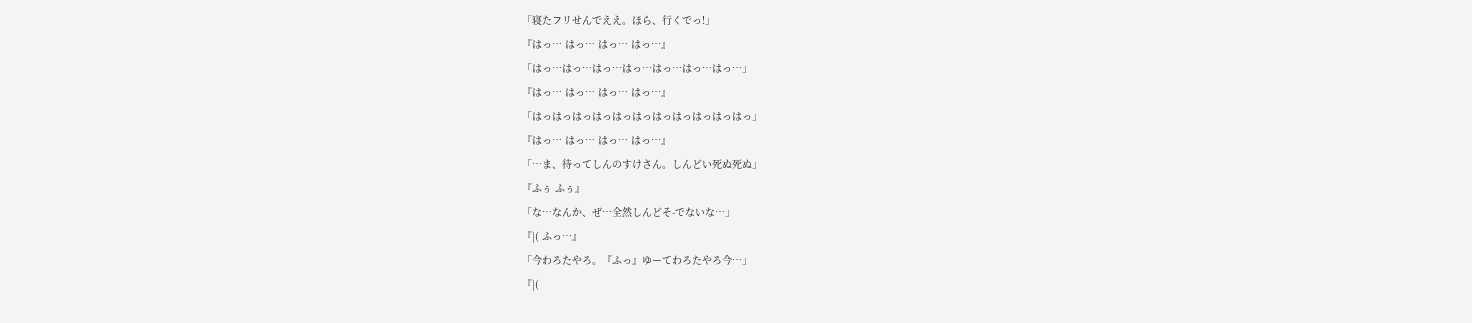「寝たフリせんでええ。ほら、行くでっ!」
『はっ… はっ… はっ… はっ…』
「はっ…はっ…はっ…はっ…はっ…はっ…はっ…」
『はっ… はっ… はっ… はっ…』
「はっはっはっはっはっはっはっはっはっはっはっ」
『はっ… はっ… はっ… はっ…』
「…ま、待ってしんのすけさん。しんどい死ぬ死ぬ」
『ふぅ ふぅ』
「な…なんか、ぜ…全然しんどそ-でないな…」
『|( ふっ…』
「今わろたやろ。『ふっ』ゆーてわろたやろ今…」
『|(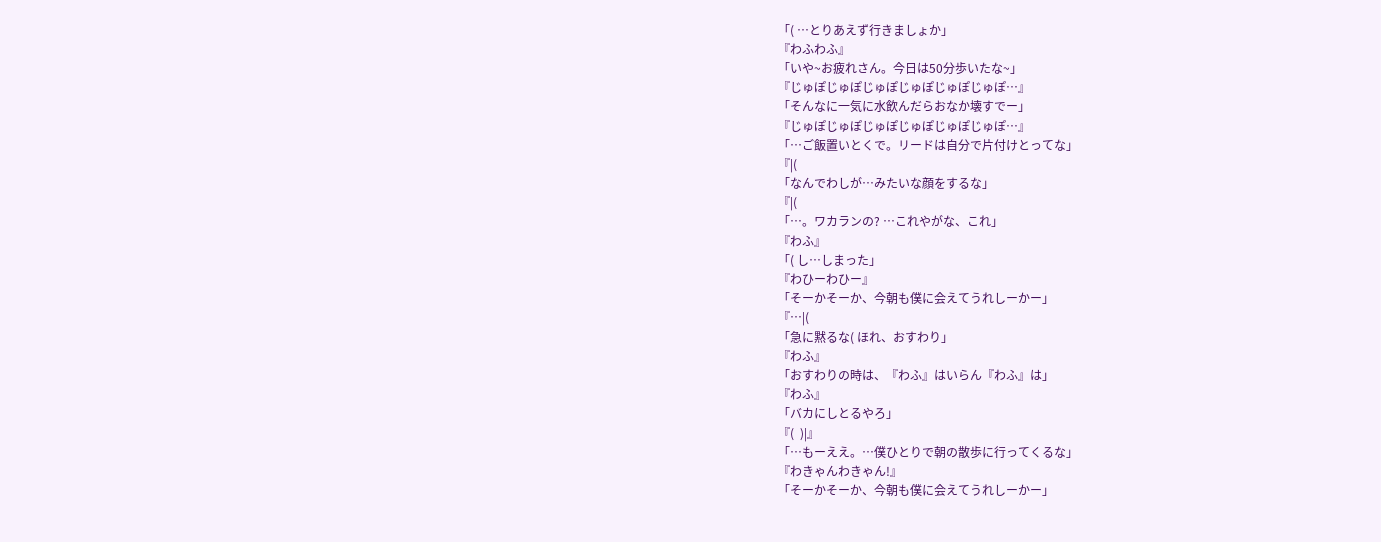「( …とりあえず行きましょか」
『わふわふ』
「いや~お疲れさん。今日は50分歩いたな~」
『じゅぽじゅぽじゅぽじゅぽじゅぽじゅぽ…』
「そんなに一気に水飲んだらおなか壊すでー」
『じゅぽじゅぽじゅぽじゅぽじゅぽじゅぽ…』
「…ご飯置いとくで。リードは自分で片付けとってな」
『|(
「なんでわしが…みたいな顔をするな」
『|(
「…。ワカランの? …これやがな、これ」
『わふ』
「( し…しまった」
『わひーわひー』
「そーかそーか、今朝も僕に会えてうれしーかー」
『…|(
「急に黙るな( ほれ、おすわり」
『わふ』
「おすわりの時は、『わふ』はいらん『わふ』は」
『わふ』
「バカにしとるやろ」
『(  )|』
「…もーええ。…僕ひとりで朝の散歩に行ってくるな」
『わきゃんわきゃん!』
「そーかそーか、今朝も僕に会えてうれしーかー」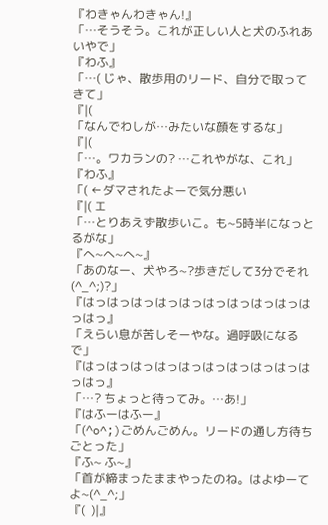『わきゃんわきゃん!』
「…そうそう。これが正しい人と犬のふれあいやで」
『わふ』
「…( じゃ、散歩用のリード、自分で取ってきて」
『|(
「なんでわしが…みたいな顔をするな」
『|(
「…。ワカランの? …これやがな、これ」
『わふ』
「( ←ダマされたよーで気分悪い
『|( エ
「…とりあえず散歩いこ。も~5時半になっとるがな」
『へ~へ~へ~』
「あのなー、犬やろ~?歩きだして3分でそれ(^_^;)?」
『はっはっはっはっはっはっはっはっはっはっはっ』
「えらい息が苦しそーやな。過呼吸になるで」
『はっはっはっはっはっはっはっはっはっはっはっ』
「…? ちょっと待ってみ。…あ!」
『はふーはふー』
「(^o^;)ごめんごめん。リードの通し方待ちごとった」
『ふ~ ふ~』
「首が締まったままやったのね。はよゆーてよ~(^_^;」
『(  )|』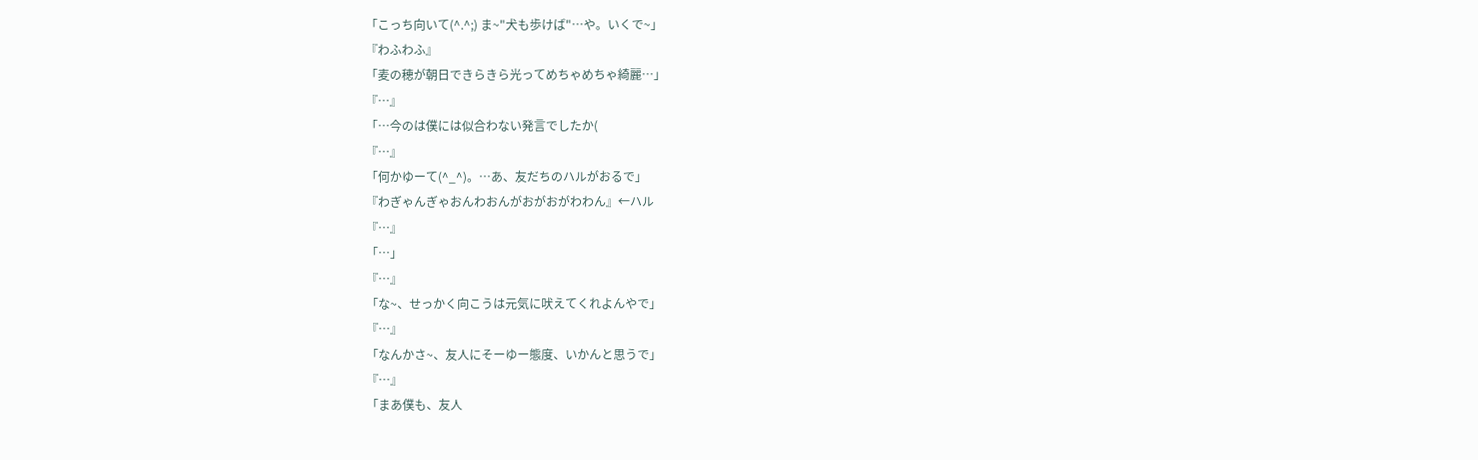「こっち向いて(^.^;) ま~"犬も歩けば"…や。いくで~」
『わふわふ』
「麦の穂が朝日できらきら光ってめちゃめちゃ綺麗…」
『…』
「…今のは僕には似合わない発言でしたか(
『…』
「何かゆーて(^_^)。…あ、友だちのハルがおるで」
『わぎゃんぎゃおんわおんがおがおがわわん』←ハル
『…』
「…」
『…』
「な~、せっかく向こうは元気に吠えてくれよんやで」
『…』
「なんかさ~、友人にそーゆー態度、いかんと思うで」
『…』
「まあ僕も、友人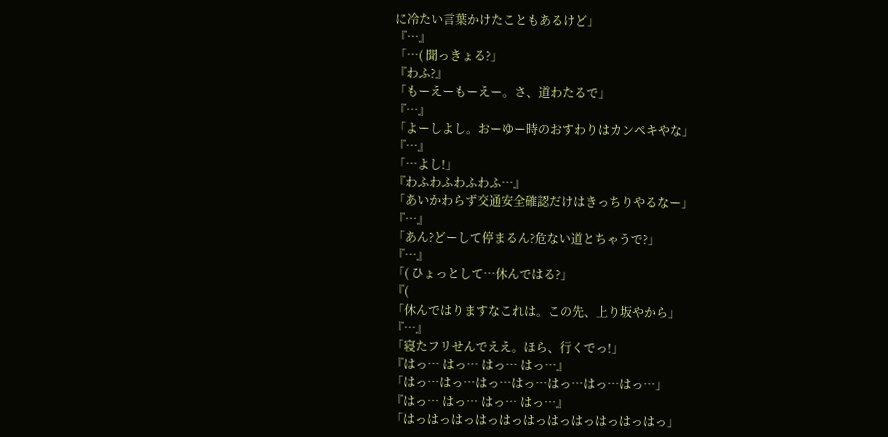に冷たい言葉かけたこともあるけど」
『…』
「…( 聞っきょる?」
『わふ?』
「もーえーもーえー。さ、道わたるで」
『…』
「よーしよし。おーゆー時のおすわりはカンペキやな」
『…』
「…よし!」
『わふわふわふわふ…』
「あいかわらず交通安全確認だけはきっちりやるなー」
『…』
「あん?どーして停まるん?危ない道とちゃうで?」
『…』
「( ひょっとして…休んではる?」
『(
「休んではりますなこれは。この先、上り坂やから」
『…』
「寝たフリせんでええ。ほら、行くでっ!」
『はっ… はっ… はっ… はっ…』
「はっ…はっ…はっ…はっ…はっ…はっ…はっ…」
『はっ… はっ… はっ… はっ…』
「はっはっはっはっはっはっはっはっはっはっはっ」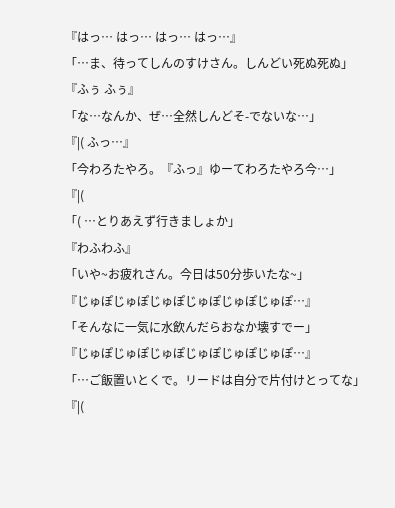『はっ… はっ… はっ… はっ…』
「…ま、待ってしんのすけさん。しんどい死ぬ死ぬ」
『ふぅ ふぅ』
「な…なんか、ぜ…全然しんどそ-でないな…」
『|( ふっ…』
「今わろたやろ。『ふっ』ゆーてわろたやろ今…」
『|(
「( …とりあえず行きましょか」
『わふわふ』
「いや~お疲れさん。今日は50分歩いたな~」
『じゅぽじゅぽじゅぽじゅぽじゅぽじゅぽ…』
「そんなに一気に水飲んだらおなか壊すでー」
『じゅぽじゅぽじゅぽじゅぽじゅぽじゅぽ…』
「…ご飯置いとくで。リードは自分で片付けとってな」
『|(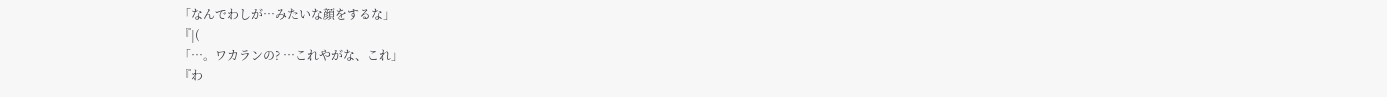「なんでわしが…みたいな顔をするな」
『|(
「…。ワカランの? …これやがな、これ」
『わ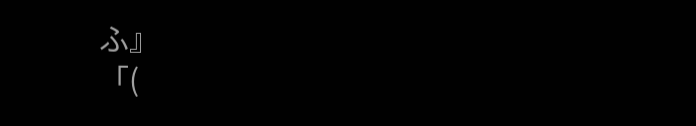ふ』
「(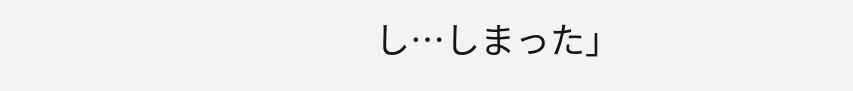し…しまった」